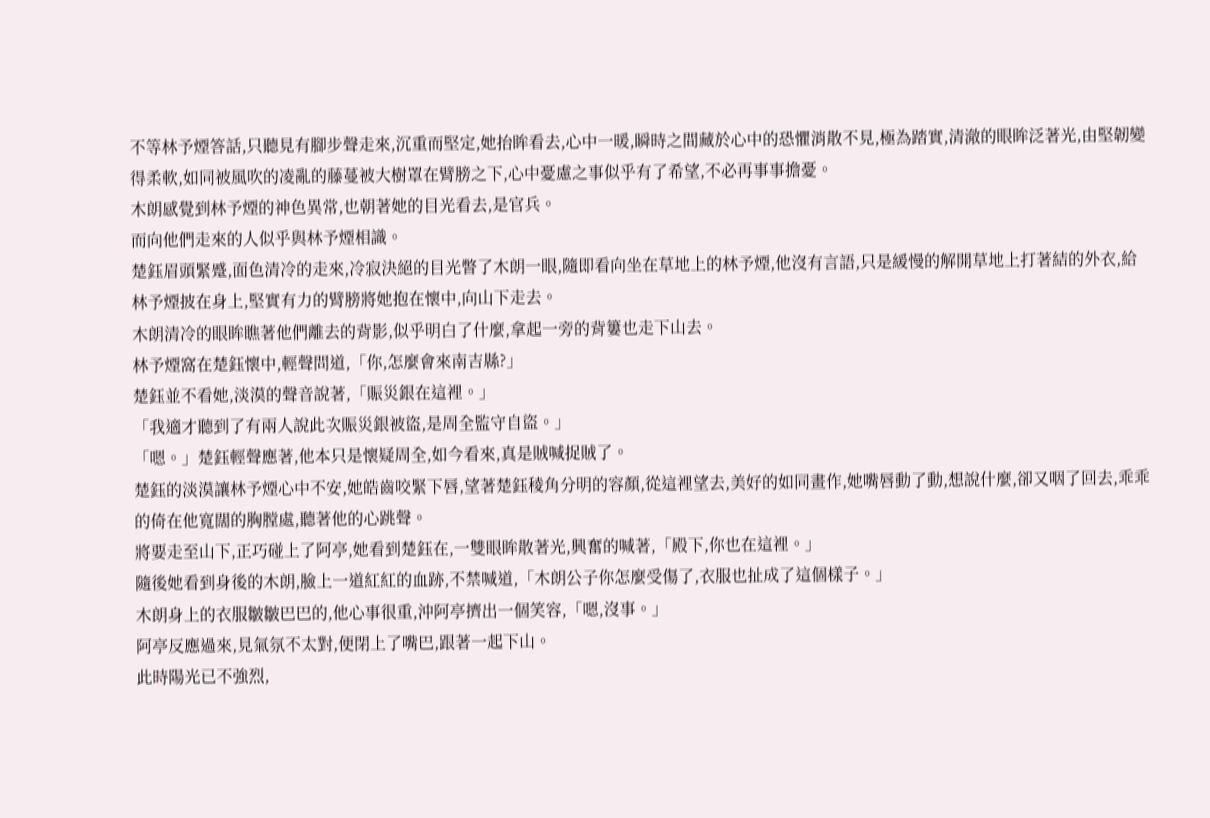不等林予煙答話,只聽見有腳步聲走來,沉重而堅定,她抬眸看去,心中一暖,瞬時之間藏於心中的恐懼消散不見,極為踏實,清澈的眼眸泛著光,由堅韌變得柔軟,如同被風吹的凌亂的藤蔓被大樹罩在臂膀之下,心中憂慮之事似乎有了希望,不必再事事擔憂。
木朗感覺到林予煙的神色異常,也朝著她的目光看去,是官兵。
而向他們走來的人似乎與林予煙相識。
楚鈺眉頭緊蹙,面色清冷的走來,冷寂決絕的目光瞥了木朗一眼,隨即看向坐在草地上的林予煙,他沒有言語,只是緩慢的解開草地上打著結的外衣,給林予煙披在身上,堅實有力的臂膀將她抱在懷中,向山下走去。
木朗清冷的眼眸瞧著他們離去的背影,似乎明白了什麼,拿起一旁的背簍也走下山去。
林予煙窩在楚鈺懷中,輕聲問道,「你,怎麼會來南吉縣?」
楚鈺並不看她,淡漠的聲音說著,「賑災銀在這裡。」
「我適才聽到了有兩人說此次賑災銀被盜,是周全監守自盜。」
「嗯。」楚鈺輕聲應著,他本只是懷疑周全,如今看來,真是賊喊捉賊了。
楚鈺的淡漠讓林予煙心中不安,她皓齒咬緊下唇,望著楚鈺稜角分明的容顏,從這裡望去,美好的如同畫作,她嘴唇動了動,想說什麼,卻又咽了回去,乖乖的倚在他寬闊的胸膛處,聽著他的心跳聲。
將要走至山下,正巧碰上了阿亭,她看到楚鈺在,一雙眼眸散著光,興奮的喊著,「殿下,你也在這裡。」
隨後她看到身後的木朗,臉上一道紅紅的血跡,不禁喊道,「木朗公子你怎麼受傷了,衣服也扯成了這個樣子。」
木朗身上的衣服皺皺巴巴的,他心事很重,沖阿亭擠出一個笑容,「嗯,沒事。」
阿亭反應過來,見氣氛不太對,便閉上了嘴巴,跟著一起下山。
此時陽光已不強烈,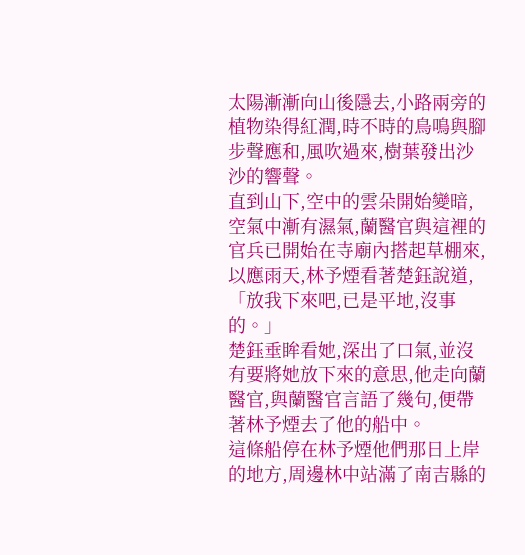太陽漸漸向山後隱去,小路兩旁的植物染得紅潤,時不時的鳥鳴與腳步聲應和,風吹過來,樹葉發出沙沙的響聲。
直到山下,空中的雲朵開始變暗,空氣中漸有濕氣,蘭醫官與這裡的官兵已開始在寺廟內搭起草棚來,以應雨天,林予煙看著楚鈺說道,「放我下來吧,已是平地,沒事的。」
楚鈺垂眸看她,深出了口氣,並沒有要將她放下來的意思,他走向蘭醫官,與蘭醫官言語了幾句,便帶著林予煙去了他的船中。
這條船停在林予煙他們那日上岸的地方,周邊林中站滿了南吉縣的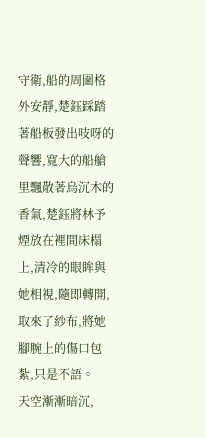守衛,船的周圍格外安靜,楚鈺踩踏著船板發出吱呀的聲響,寬大的船艙里飄散著烏沉木的香氣,楚鈺將林予煙放在裡間床榻上,清冷的眼眸與她相視,隨即轉開,取來了紗布,將她腳腕上的傷口包紮,只是不語。
天空漸漸暗沉,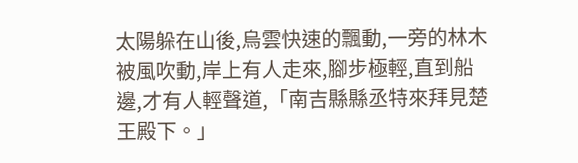太陽躲在山後,烏雲快速的飄動,一旁的林木被風吹動,岸上有人走來,腳步極輕,直到船邊,才有人輕聲道,「南吉縣縣丞特來拜見楚王殿下。」